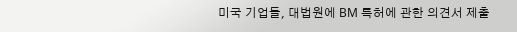미국 기업들, 대법원에 BM 특허에 관한 의견서 제출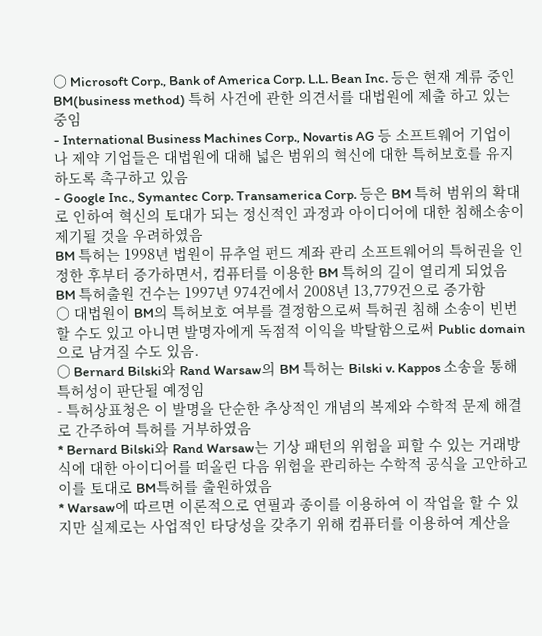○ Microsoft Corp., Bank of America Corp. L.L. Bean Inc. 등은 현재 계류 중인 BM(business method) 특허 사건에 관한 의견서를 대법원에 제출 하고 있는 중임
- International Business Machines Corp., Novartis AG 등 소프트웨어 기업이나 제약 기업들은 대법원에 대해 넓은 범위의 혁신에 대한 특허보호를 유지하도록 촉구하고 있음
- Google Inc., Symantec Corp. Transamerica Corp. 등은 BM 특허 범위의 확대로 인하여 혁신의 토대가 되는 정신적인 과정과 아이디어에 대한 침해소송이 제기될 것을 우려하였음
BM 특허는 1998년 법원이 뮤추얼 펀드 계좌 관리 소프트웨어의 특허권을 인정한 후부터 증가하면서, 컴퓨터를 이용한 BM 특허의 길이 열리게 되었음
BM 특허출원 건수는 1997년 974건에서 2008년 13,779건으로 증가함
○ 대법원이 BM의 특허보호 여부를 결정함으로써 특허권 침해 소송이 빈번할 수도 있고 아니면 발명자에게 독점적 이익을 박탈함으로써 Public domain으로 남겨질 수도 있음.
○ Bernard Bilski와 Rand Warsaw의 BM 특허는 Bilski v. Kappos 소송을 통해 특허성이 판단될 예정임
- 특허상표청은 이 발명을 단순한 추상적인 개념의 복제와 수학적 문제 해결로 간주하여 특허를 거부하였음
* Bernard Bilski와 Rand Warsaw는 기상 패턴의 위험을 피할 수 있는 거래방식에 대한 아이디어를 떠올린 다음 위험을 관리하는 수학적 공식을 고안하고 이를 토대로 BM특허를 출원하였음
* Warsaw에 따르면 이론적으로 연필과 종이를 이용하여 이 작업을 할 수 있지만 실제로는 사업적인 타당성을 갖추기 위해 컴퓨터를 이용하여 계산을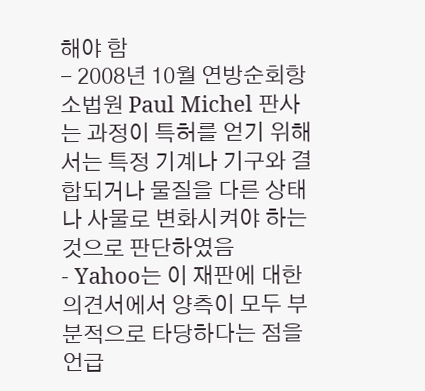해야 함
- 2008년 10월 연방순회항소법원 Paul Michel 판사는 과정이 특허를 얻기 위해서는 특정 기계나 기구와 결합되거나 물질을 다른 상태나 사물로 변화시켜야 하는 것으로 판단하였음
- Yahoo는 이 재판에 대한 의견서에서 양측이 모두 부분적으로 타당하다는 점을 언급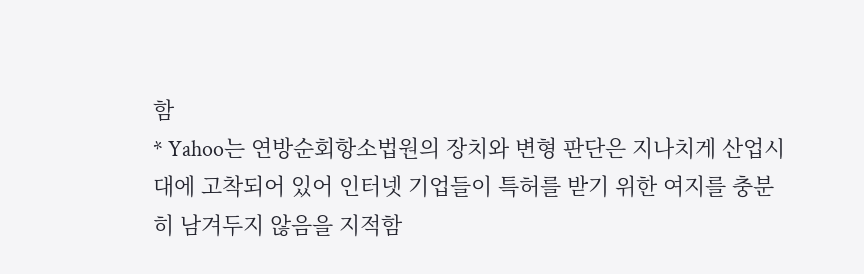함
* Yahoo는 연방순회항소법원의 장치와 변형 판단은 지나치게 산업시대에 고착되어 있어 인터넷 기업들이 특허를 받기 위한 여지를 충분히 남겨두지 않음을 지적함